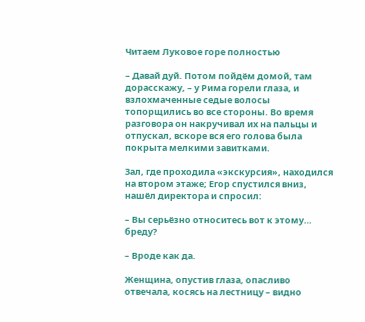Читаем Луковое горе полностью

– Давай дуй. Потом пойдём домой, там дорасскажу, – у Рима горели глаза, и взлохмаченные седые волосы топорщились во все стороны. Во время разговора он накручивал их на пальцы и отпускал, вскоре вся его голова была покрыта мелкими завитками.

Зал, где проходила «экскурсия», находился на втором этаже; Егор спустился вниз, нашёл директора и спросил:

– Вы серьёзно относитесь вот к этому… бреду?

– Вроде как да.

Женщина, опустив глаза, опасливо отвечала, косясь на лестницу – видно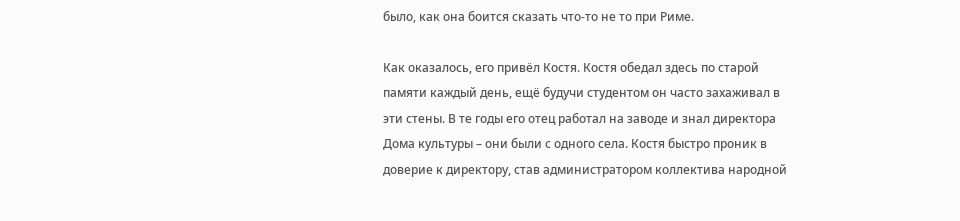было, как она боится сказать что-то не то при Риме.

Как оказалось, его привёл Костя. Костя обедал здесь по старой памяти каждый день, ещё будучи студентом он часто захаживал в эти стены. В те годы его отец работал на заводе и знал директора Дома культуры – они были с одного села. Костя быстро проник в доверие к директору, став администратором коллектива народной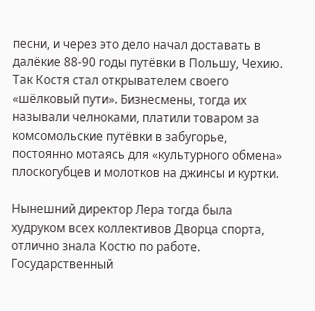песни, и через это дело начал доставать в далёкие 88-90 годы путёвки в Польшу, Чехию. Так Костя стал открывателем своего «шёлковый пути». Бизнесмены, тогда их называли челноками, платили товаром за комсомольские путёвки в забугорье, постоянно мотаясь для «культурного обмена» плоскогубцев и молотков на джинсы и куртки.

Нынешний директор Лера тогда была худруком всех коллективов Дворца спорта, отлично знала Костю по работе. Государственный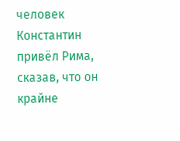человек Константин привёл Рима, сказав, что он крайне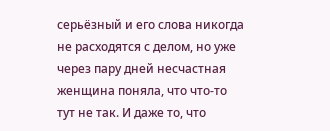серьёзный и его слова никогда не расходятся с делом, но уже через пару дней несчастная женщина поняла, что что-то тут не так. И даже то, что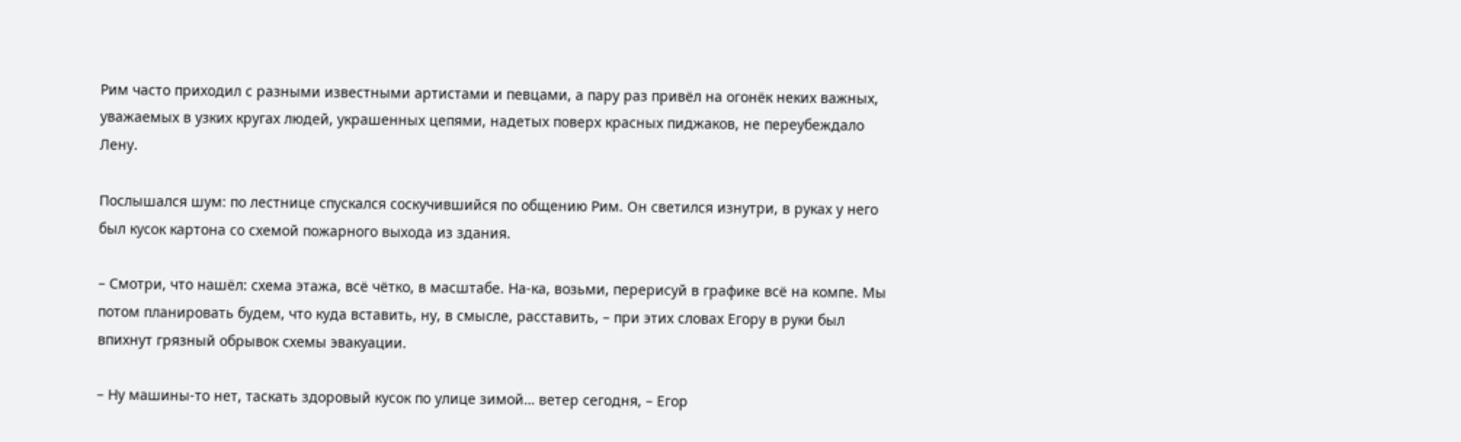Рим часто приходил с разными известными артистами и певцами, а пару раз привёл на огонёк неких важных, уважаемых в узких кругах людей, украшенных цепями, надетых поверх красных пиджаков, не переубеждало Лену.

Послышался шум: по лестнице спускался соскучившийся по общению Рим. Он светился изнутри, в руках у него был кусок картона со схемой пожарного выхода из здания.

– Смотри, что нашёл: схема этажа, всё чётко, в масштабе. На-ка, возьми, перерисуй в графике всё на компе. Мы потом планировать будем, что куда вставить, ну, в смысле, расставить, – при этих словах Егору в руки был впихнут грязный обрывок схемы эвакуации.

– Ну машины-то нет, таскать здоровый кусок по улице зимой… ветер сегодня, – Егор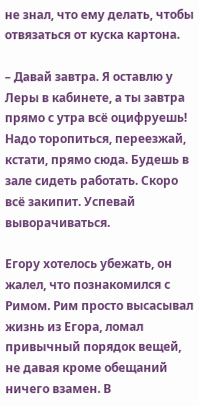не знал, что ему делать, чтобы отвязаться от куска картона.

– Давай завтра. Я оставлю у Леры в кабинете, а ты завтра прямо с утра всё оцифруешь! Надо торопиться, переезжай, кстати, прямо сюда. Будешь в зале сидеть работать. Скоро всё закипит. Успевай выворачиваться.

Егору хотелось убежать, он жалел, что познакомился с Римом. Рим просто высасывал жизнь из Егора, ломал привычный порядок вещей, не давая кроме обещаний ничего взамен. В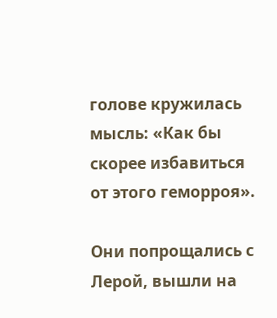голове кружилась мысль: «Как бы скорее избавиться от этого геморроя».

Они попрощались с Лерой, вышли на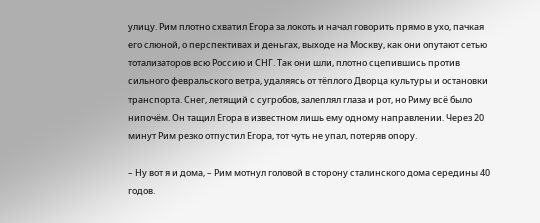улицу. Рим плотно схватил Егора за локоть и начал говорить прямо в ухо, пачкая его слюной, о перспективах и деньгах, выходе на Москву, как они опутают сетью тотализаторов всю Россию и СНГ. Так они шли, плотно сцепившись против сильного февральского ветра, удаляясь от тёплого Дворца культуры и остановки транспорта. Снег, летящий с сугробов, залеплял глаза и рот, но Риму всё было нипочём. Он тащил Егора в известном лишь ему одному направлении. Через 20 минут Рим резко отпустил Егора, тот чуть не упал, потеряв опору.

– Ну вот я и дома, – Рим мотнул головой в сторону сталинского дома середины 40 годов.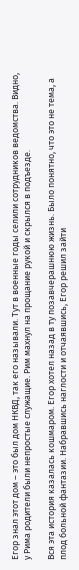Егор знал этот дом – это был дом НКВД, так его называли. Тут в военные годы селили сотрудников ведомства. Видно, у Рима родители были непростые служащие. Рим махнул на прощание рукой и скрылся в подъезде.

Вся эта история казалась кошмаром. Егор хотел назад в ту позавчерашнюю жизнь. Было понятно, что это не тема, а плод больной фантазии. Набравшись наглости и отчаявшись, Егор решил зайти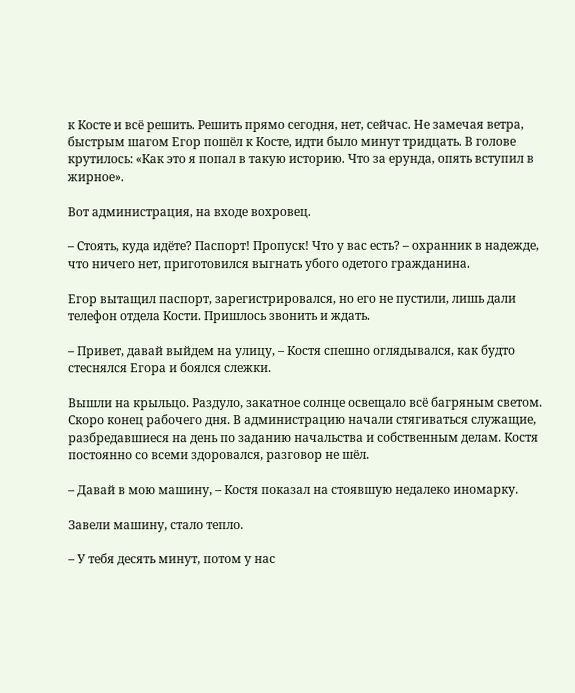к Косте и всё решить. Решить прямо сегодня, нет, сейчас. Не замечая ветра, быстрым шагом Егор пошёл к Косте, идти было минут тридцать. В голове крутилось: «Как это я попал в такую историю. Что за ерунда, опять вступил в жирное».

Вот администрация, на входе вохровец.

– Стоять, куда идёте? Паспорт! Пропуск! Что у вас есть? – охранник в надежде, что ничего нет, приготовился выгнать убого одетого гражданина.

Егор вытащил паспорт, зарегистрировался, но его не пустили, лишь дали телефон отдела Кости. Пришлось звонить и ждать.

– Привет, давай выйдем на улицу, – Костя спешно оглядывался, как будто стеснялся Егора и боялся слежки.

Вышли на крыльцо. Раздуло, закатное солнце освещало всё багряным светом. Скоро конец рабочего дня. В администрацию начали стягиваться служащие, разбредавшиеся на день по заданию начальства и собственным делам. Костя постоянно со всеми здоровался, разговор не шёл.

– Давай в мою машину, – Костя показал на стоявшую недалеко иномарку.

Завели машину, стало тепло.

– У тебя десять минут, потом у нас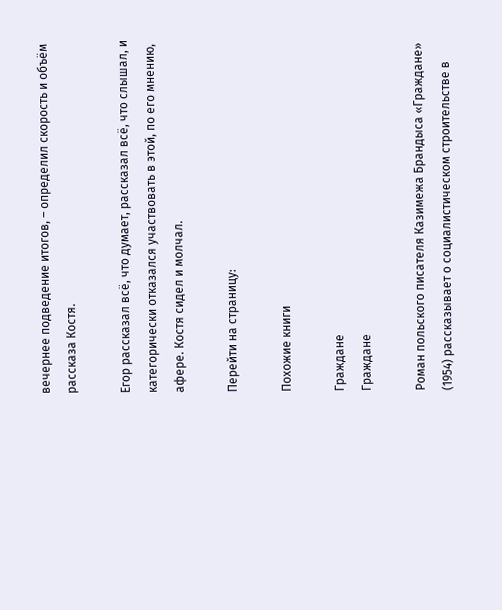вечернее подведение итогов, – определил скорость и объём рассказа Костя.

Егор рассказал всё, что думает, рассказал всё, что слышал, и категорически отказался участвовать в этой, по его мнению, афере. Костя сидел и молчал.

Перейти на страницу:

Похожие книги

Граждане
Граждане

Роман польского писателя Казимежа Брандыса «Граждане» (1954) рассказывает о социалистическом строительстве в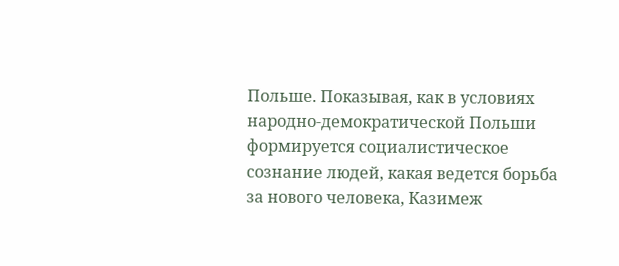Польше. Показывая, как в условиях народно-демократической Польши формируется социалистическое сознание людей, какая ведется борьба за нового человека, Казимеж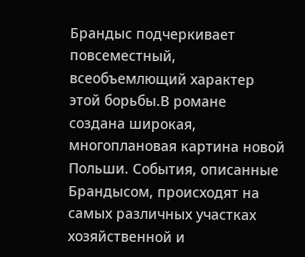Брандыс подчеркивает повсеместный, всеобъемлющий характер этой борьбы.В романе создана широкая, многоплановая картина новой Польши. События, описанные Брандысом, происходят на самых различных участках хозяйственной и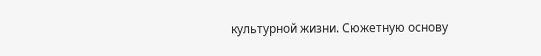культурной жизни. Сюжетную основу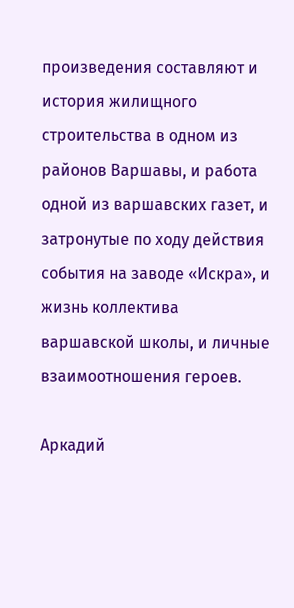произведения составляют и история жилищного строительства в одном из районов Варшавы, и работа одной из варшавских газет, и затронутые по ходу действия события на заводе «Искра», и жизнь коллектива варшавской школы, и личные взаимоотношения героев.

Аркадий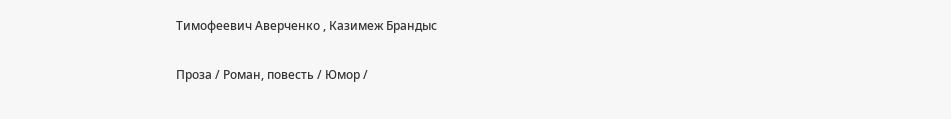Тимофеевич Аверченко , Казимеж Брандыс

Проза / Роман, повесть / Юмор /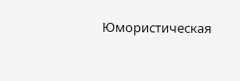Юмористическая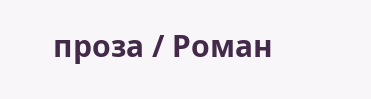проза / Роман